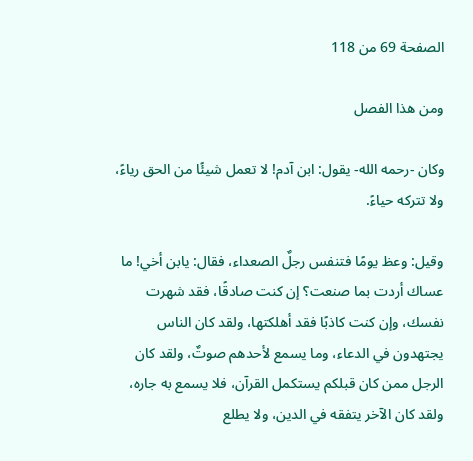الصفحة 69 من 118

ومن هذا الفصل

وكان -رحمه الله- يقول: ابن آدم! لا تعمل شيئًا من الحق رياءً، ولا تتركه حياءً.

وقيل: وعظ يومًا فتنفس رجلٌ الصعداء، فقال: يابن أخي! ما عساك أردت بما صنعت؟ إن كنت صادقًا، فقد شهرت نفسك، وإن كنت كاذبًا فقد أهلكتها، ولقد كان الناس يجتهدون في الدعاء، وما يسمع لأحدهم صوتٌ، ولقد كان الرجل ممن كان قبلكم يستكمل القرآن، فلا يسمع به جاره، ولقد كان الآخر يتفقه في الدين، ولا يطلع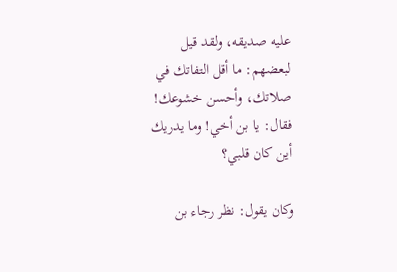عليه صديقه، ولقد قيل لبعضهم: ما أقل التفاتك في صلاتك، وأحسن خشوعك! فقال: يا بن أخي! وما يدريك أين كان قلبي؟

وكان يقول: نظر رجاء بن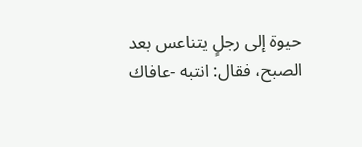حيوة إلى رجلٍ يتناعس بعد الصبح، فقال: انتبه -عافاك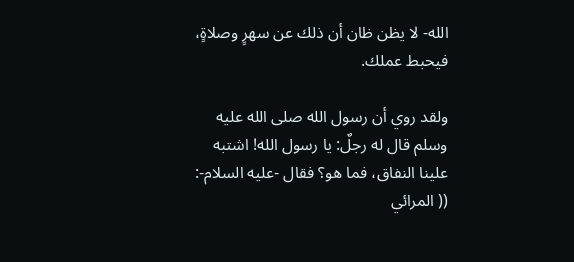الله- لا يظن ظان أن ذلك عن سهرٍ وصلاةٍ، فيحبط عملك.

ولقد روي أن رسول الله صلى الله عليه وسلم قال له رجلٌ: يا رسول الله! اشتبه علينا النفاق، فما هو؟ فقال -عليه السلام-: (( المرائي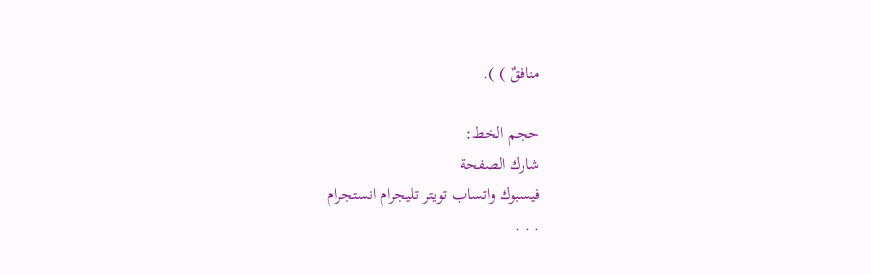منافقٌ ) ).

حجم الخط:
شارك الصفحة
فيسبوك واتساب تويتر تليجرام انستجرام
. . .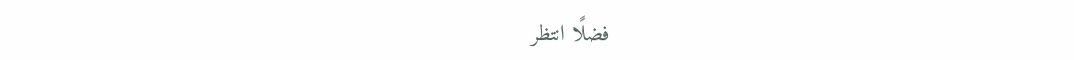فضلًا انتظر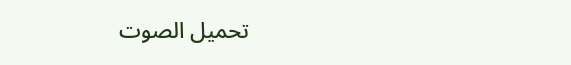تحميل الصوت